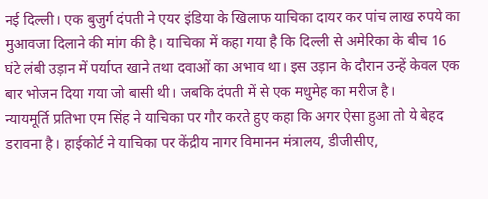नई दिल्ली। एक बुजुर्ग दंपती ने एयर इंडिया के खिलाफ याचिका दायर कर पांच लाख रुपये का मुआवजा दिलाने की मांग की है। याचिका में कहा गया है कि दिल्ली से अमेरिका के बीच 16 घंटे लंबी उड़ान में पर्याप्त खाने तथा दवाओं का अभाव था। इस उड़ान के दौरान उन्हें केवल एक बार भोजन दिया गया जो बासी थी। जबकि दंपती में से एक मधुमेह का मरीज है।
न्यायमूर्ति प्रतिभा एम सिंह ने याचिका पर गौर करते हुए कहा कि अगर ऐसा हुआ तो ये बेहद डरावना है। हाईकोर्ट ने याचिका पर केंद्रीय नागर विमानन मंत्रालय, डीजीसीए,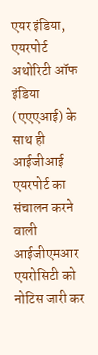एयर इंडिया, एयरपोर्ट अथोरिटी ऑफ इंडिया (एएएआई) के साथ ही आईजीआई एयरपोर्ट का संचालन करने वाली आईजीएमआर एयरोसिटी को नोटिस जारी कर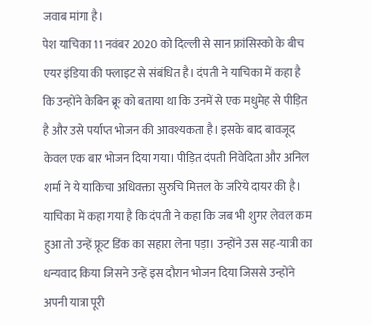जवाब मांगा है।
पेश याचिका 11 नवंबर 2020 को दिल्ली से सान फ्रांसिस्को के बीच एयर इंडिया की फ्लाइट से संबंधित है। दंपती ने याचिका में कहा है कि उन्होंने केबिन क्रू को बताया था कि उनमें से एक मधुमेह से पीड़ित है और उसे पर्याप्त भोजन की आवश्यकता है। इसके बाद बावजूद केवल एक बार भोजन दिया गया। पीड़ित दंपती निवेदिता और अनिल शर्मा ने ये याकिचा अधिवक्ता सुरुचि मित्तल के जरिये दायर की है।
याचिका में कहा गया है कि दंपती ने कहा कि जब भी शुगर लेवल कम हुआ तो उन्हें फ्रूट डिंक का सहारा लेना पड़ा। उन्होंने उस सह-यात्री का धन्यवाद किया जिसने उन्हें इस दौरान भोजन दिया जिससे उन्होंने अपनी यात्रा पूरी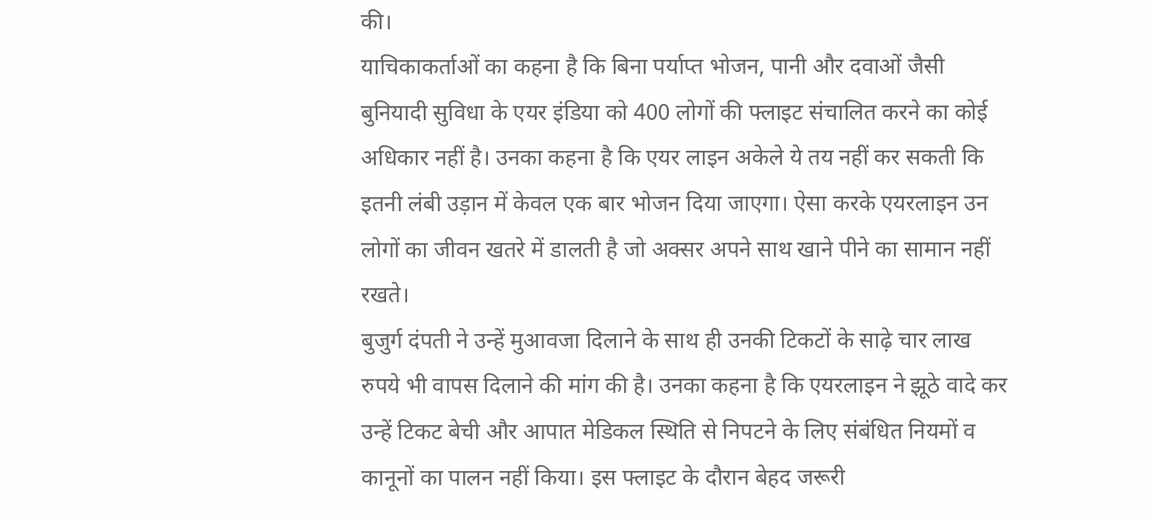की।
याचिकाकर्ताओं का कहना है कि बिना पर्याप्त भोजन, पानी और दवाओं जैसी बुनियादी सुविधा के एयर इंडिया को 400 लोगों की फ्लाइट संचालित करने का कोई अधिकार नहीं है। उनका कहना है कि एयर लाइन अकेले ये तय नहीं कर सकती कि इतनी लंबी उड़ान में केवल एक बार भोजन दिया जाएगा। ऐसा करके एयरलाइन उन लोगों का जीवन खतरे में डालती है जो अक्सर अपने साथ खाने पीने का सामान नहीं रखते।
बुजुर्ग दंपती ने उन्हें मुआवजा दिलाने के साथ ही उनकी टिकटों के साढ़े चार लाख रुपये भी वापस दिलाने की मांग की है। उनका कहना है कि एयरलाइन ने झूठे वादे कर उन्हें टिकट बेची और आपात मेडिकल स्थिति से निपटने के लिए संबंधित नियमों व कानूनों का पालन नहीं किया। इस फ्लाइट के दौरान बेहद जरूरी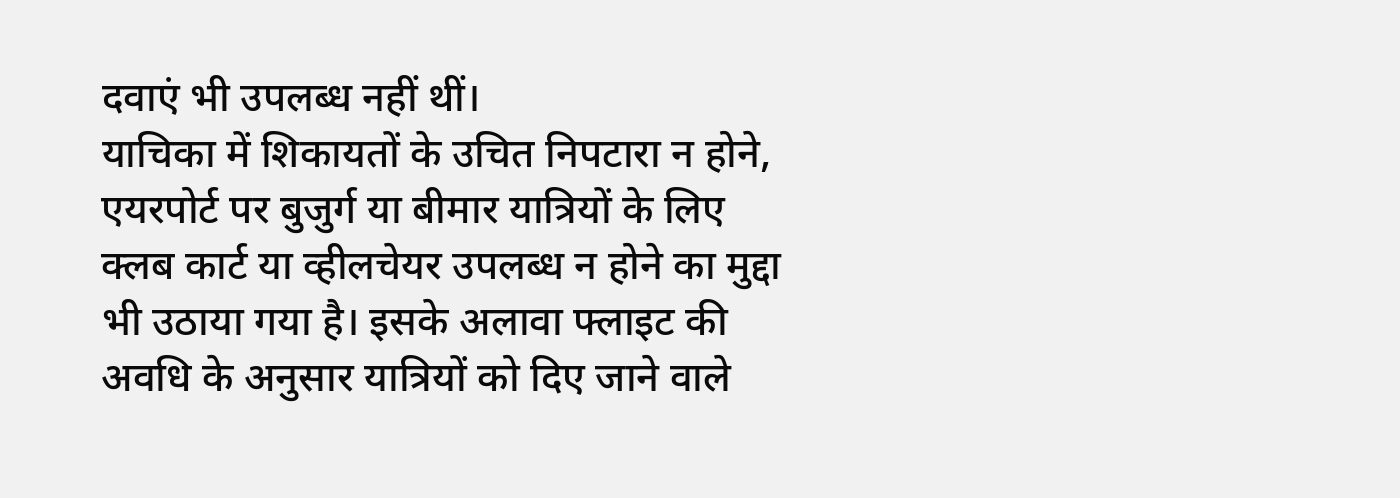दवाएं भी उपलब्ध नहीं थीं।
याचिका में शिकायतों के उचित निपटारा न होने, एयरपोर्ट पर बुजुर्ग या बीमार यात्रियों के लिए क्लब कार्ट या व्हीलचेयर उपलब्ध न होने का मुद्दा भी उठाया गया है। इसके अलावा फ्लाइट की अवधि के अनुसार यात्रियों को दिए जाने वाले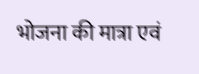भोजना की मात्रा एवं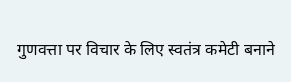गुणवत्ता पर विचार के लिए स्वतंत्र कमेटी बनाने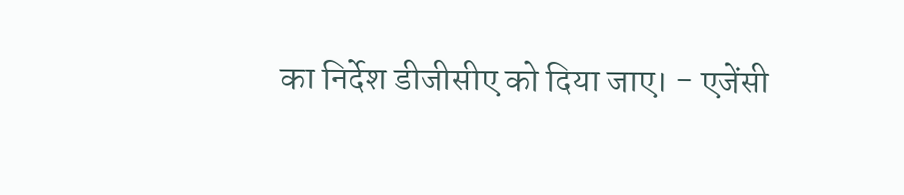का निर्देश डीजीसीए को दिया जाए। - एजेंसी